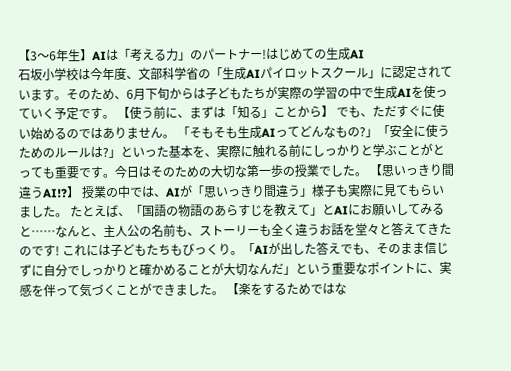【3〜6年生】AIは「考える力」のパートナー!はじめての生成AI
石坂小学校は今年度、文部科学省の「生成AIパイロットスクール」に認定されています。そのため、6月下旬からは子どもたちが実際の学習の中で生成AIを使っていく予定です。 【使う前に、まずは「知る」ことから】 でも、ただすぐに使い始めるのではありません。 「そもそも生成AIってどんなもの?」「安全に使うためのルールは?」といった基本を、実際に触れる前にしっかりと学ぶことがとっても重要です。今日はそのための大切な第一歩の授業でした。 【思いっきり間違うAI!?】 授業の中では、AIが「思いっきり間違う」様子も実際に見てもらいました。 たとえば、「国語の物語のあらすじを教えて」とAIにお願いしてみると……なんと、主人公の名前も、ストーリーも全く違うお話を堂々と答えてきたのです! これには子どもたちもびっくり。「AIが出した答えでも、そのまま信じずに自分でしっかりと確かめることが大切なんだ」という重要なポイントに、実感を伴って気づくことができました。 【楽をするためではな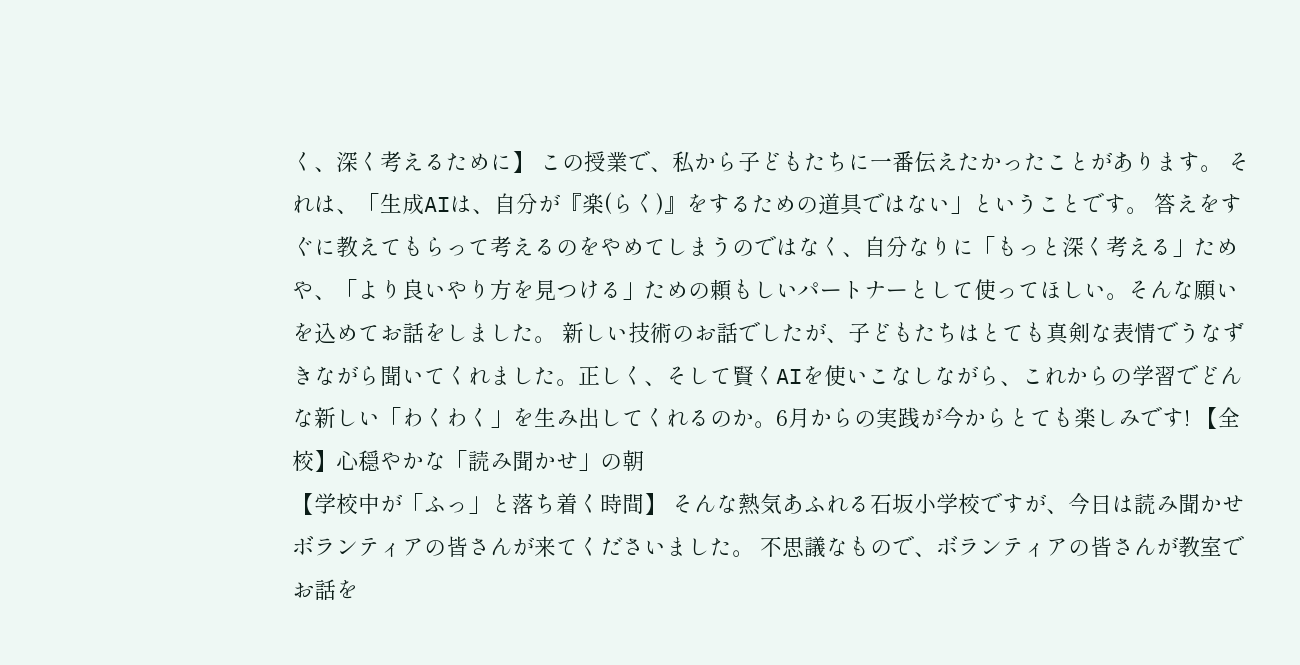く、深く考えるために】 この授業で、私から子どもたちに一番伝えたかったことがあります。 それは、「生成AIは、自分が『楽(らく)』をするための道具ではない」ということです。 答えをすぐに教えてもらって考えるのをやめてしまうのではなく、自分なりに「もっと深く考える」ためや、「より良いやり方を見つける」ための頼もしいパートナーとして使ってほしい。そんな願いを込めてお話をしました。 新しい技術のお話でしたが、子どもたちはとても真剣な表情でうなずきながら聞いてくれました。正しく、そして賢くAIを使いこなしながら、これからの学習でどんな新しい「わくわく」を生み出してくれるのか。6月からの実践が今からとても楽しみです! 【全校】心穏やかな「読み聞かせ」の朝
【学校中が「ふっ」と落ち着く時間】 そんな熱気あふれる石坂小学校ですが、今日は読み聞かせボランティアの皆さんが来てくださいました。 不思議なもので、ボランティアの皆さんが教室でお話を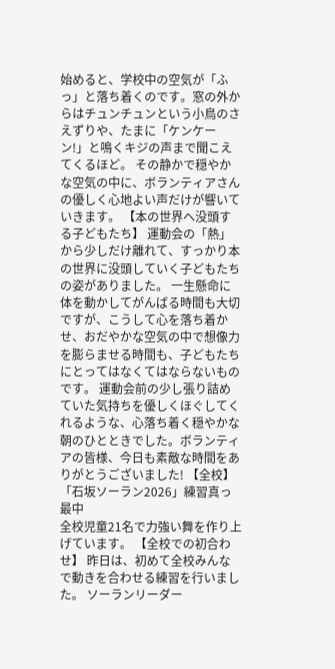始めると、学校中の空気が「ふっ」と落ち着くのです。窓の外からはチュンチュンという小鳥のさえずりや、たまに「ケンケーン!」と鳴くキジの声まで聞こえてくるほど。 その静かで穏やかな空気の中に、ボランティアさんの優しく心地よい声だけが響いていきます。 【本の世界へ没頭する子どもたち】 運動会の「熱」から少しだけ離れて、すっかり本の世界に没頭していく子どもたちの姿がありました。 一生懸命に体を動かしてがんばる時間も大切ですが、こうして心を落ち着かせ、おだやかな空気の中で想像力を膨らませる時間も、子どもたちにとってはなくてはならないものです。 運動会前の少し張り詰めていた気持ちを優しくほぐしてくれるような、心落ち着く穏やかな朝のひとときでした。ボランティアの皆様、今日も素敵な時間をありがとうございました! 【全校】「石坂ソーラン2026」練習真っ最中
全校児童21名で力強い舞を作り上げています。 【全校での初合わせ】 昨日は、初めて全校みんなで動きを合わせる練習を行いました。 ソーランリーダー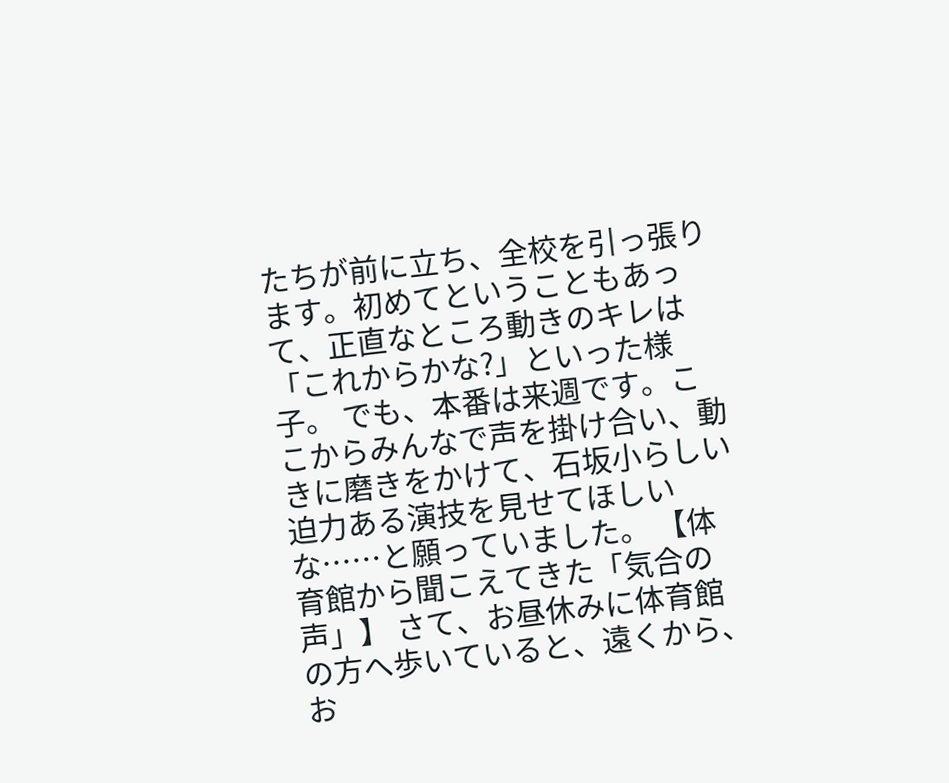たちが前に立ち、全校を引っ張ります。初めてということもあって、正直なところ動きのキレは「これからかな?」といった様子。 でも、本番は来週です。ここからみんなで声を掛け合い、動きに磨きをかけて、石坂小らしい迫力ある演技を見せてほしいな……と願っていました。 【体育館から聞こえてきた「気合の声」】 さて、お昼休みに体育館の方へ歩いていると、遠くから、お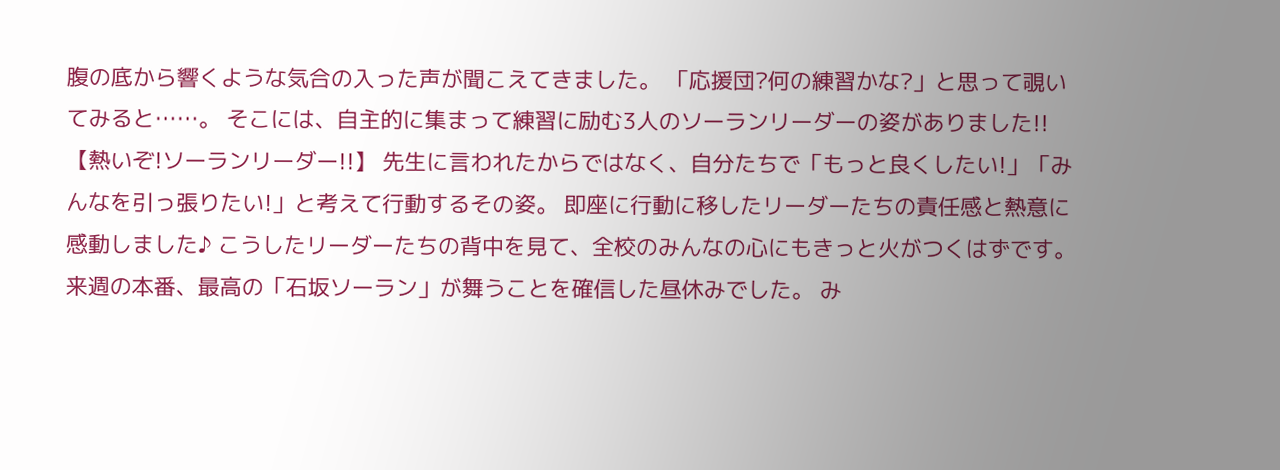腹の底から響くような気合の入った声が聞こえてきました。 「応援団?何の練習かな?」と思って覗いてみると……。 そこには、自主的に集まって練習に励む3人のソーランリーダーの姿がありました!! 【熱いぞ!ソーランリーダー!!】 先生に言われたからではなく、自分たちで「もっと良くしたい!」「みんなを引っ張りたい!」と考えて行動するその姿。 即座に行動に移したリーダーたちの責任感と熱意に感動しました♪ こうしたリーダーたちの背中を見て、全校のみんなの心にもきっと火がつくはずです。 来週の本番、最高の「石坂ソーラン」が舞うことを確信した昼休みでした。 み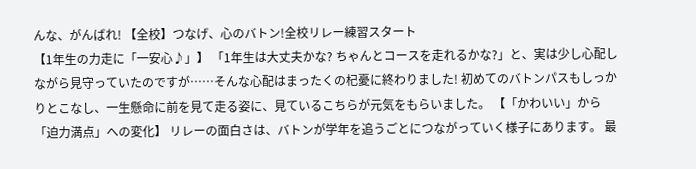んな、がんばれ! 【全校】つなげ、心のバトン!全校リレー練習スタート
【1年生の力走に「一安心♪」】 「1年生は大丈夫かな? ちゃんとコースを走れるかな?」と、実は少し心配しながら見守っていたのですが……そんな心配はまったくの杞憂に終わりました! 初めてのバトンパスもしっかりとこなし、一生懸命に前を見て走る姿に、見ているこちらが元気をもらいました。 【「かわいい」から「迫力満点」への変化】 リレーの面白さは、バトンが学年を追うごとにつながっていく様子にあります。 最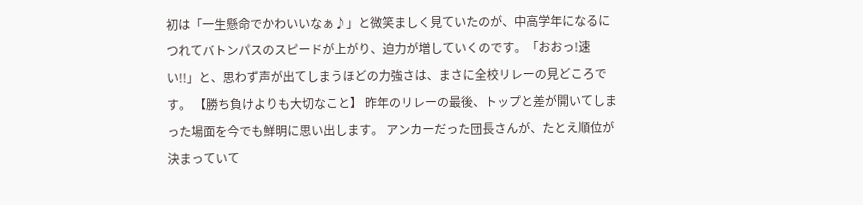初は「一生懸命でかわいいなぁ♪」と微笑ましく見ていたのが、中高学年になるにつれてバトンパスのスピードが上がり、迫力が増していくのです。「おおっ!速い!!」と、思わず声が出てしまうほどの力強さは、まさに全校リレーの見どころです。 【勝ち負けよりも大切なこと】 昨年のリレーの最後、トップと差が開いてしまった場面を今でも鮮明に思い出します。 アンカーだった団長さんが、たとえ順位が決まっていて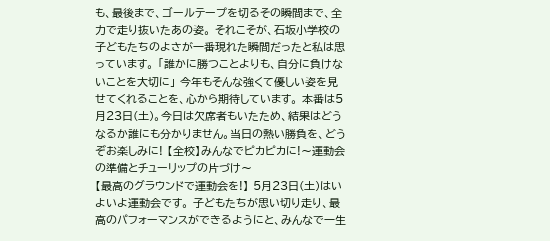も、最後まで、ゴールテープを切るその瞬間まで、全力で走り抜いたあの姿。 それこそが、石坂小学校の子どもたちのよさが一番現れた瞬間だったと私は思っています。 「誰かに勝つことよりも、自分に負けないことを大切に」 今年もそんな強くて優しい姿を見せてくれることを、心から期待しています。 本番は5月23日(土)。今日は欠席者もいたため、結果はどうなるか誰にも分かりません。当日の熱い勝負を、どうぞお楽しみに! 【全校】みんなでピカピカに!〜運動会の準備とチューリップの片づけ〜
【最高のグラウンドで運動会を!】 5月23日(土)はいよいよ運動会です。 子どもたちが思い切り走り、最高のパフォーマンスができるようにと、みんなで一生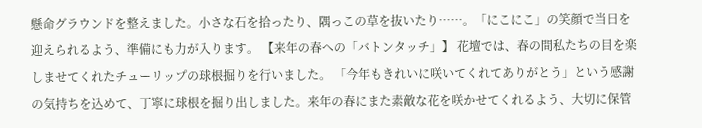懸命グラウンドを整えました。小さな石を拾ったり、隅っこの草を抜いたり……。「にこにこ」の笑顔で当日を迎えられるよう、準備にも力が入ります。 【来年の春への「バトンタッチ」】 花壇では、春の間私たちの目を楽しませてくれたチューリップの球根掘りを行いました。 「今年もきれいに咲いてくれてありがとう」という感謝の気持ちを込めて、丁寧に球根を掘り出しました。来年の春にまた素敵な花を咲かせてくれるよう、大切に保管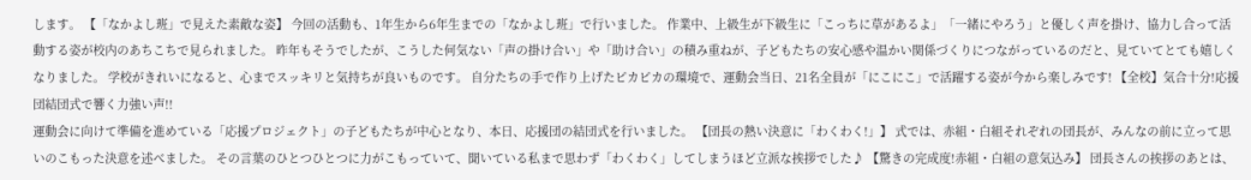します。 【「なかよし班」で見えた素敵な姿】 今回の活動も、1年生から6年生までの「なかよし班」で行いました。 作業中、上級生が下級生に「こっちに草があるよ」「一緒にやろう」と優しく声を掛け、協力し合って活動する姿が校内のあちこちで見られました。 昨年もそうでしたが、こうした何気ない「声の掛け合い」や「助け合い」の積み重ねが、子どもたちの安心感や温かい関係づくりにつながっているのだと、見ていてとても嬉しくなりました。 学校がきれいになると、心までスッキリと気持ちが良いものです。 自分たちの手で作り上げたピカピカの環境で、運動会当日、21名全員が「にこにこ」で活躍する姿が今から楽しみです! 【全校】気合十分!応援団結団式で響く力強い声!!
運動会に向けて準備を進めている「応援プロジェクト」の子どもたちが中心となり、本日、応援団の結団式を行いました。 【団長の熱い決意に「わくわく!」】 式では、赤組・白組それぞれの団長が、みんなの前に立って思いのこもった決意を述べました。 その言葉のひとつひとつに力がこもっていて、聞いている私まで思わず「わくわく」してしまうほど立派な挨拶でした♪ 【驚きの完成度!赤組・白組の意気込み】 団長さんの挨拶のあとは、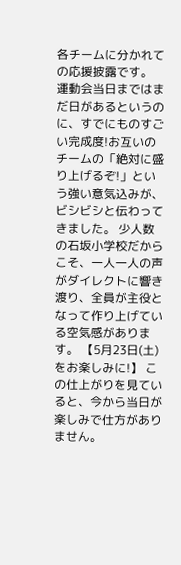各チームに分かれての応援披露です。 運動会当日まではまだ日があるというのに、すでにものすごい完成度!お互いのチームの「絶対に盛り上げるぞ!」という強い意気込みが、ビシビシと伝わってきました。 少人数の石坂小学校だからこそ、一人一人の声がダイレクトに響き渡り、全員が主役となって作り上げている空気感があります。 【5月23日(土)をお楽しみに!】 この仕上がりを見ていると、今から当日が楽しみで仕方がありません。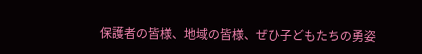保護者の皆様、地域の皆様、ぜひ子どもたちの勇姿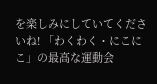を楽しみにしていてくださいね! 「わくわく・にこにこ」の最高な運動会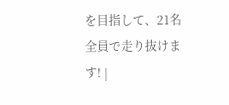を目指して、21名全員で走り抜けます! |